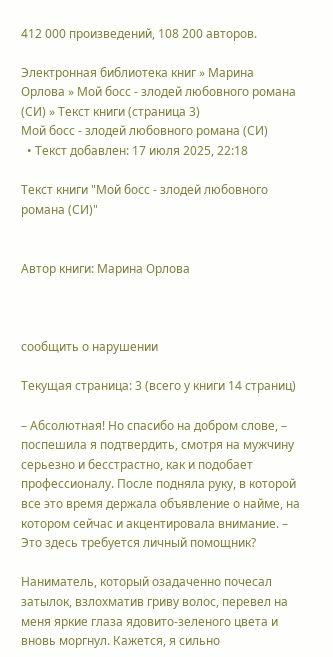412 000 произведений, 108 200 авторов.

Электронная библиотека книг » Марина Орлова » Мой босс - злодей любовного романа (СИ) » Текст книги (страница 3)
Мой босс - злодей любовного романа (СИ)
  • Текст добавлен: 17 июля 2025, 22:18

Текст книги "Мой босс - злодей любовного романа (СИ)"


Автор книги: Марина Орлова



сообщить о нарушении

Текущая страница: 3 (всего у книги 14 страниц)

– Абсолютная! Но спасибо на добром слове, – поспешила я подтвердить, смотря на мужчину серьезно и бесстрастно, как и подобает профессионалу. После подняла руку, в которой все это время держала объявление о найме, на котором сейчас и акцентировала внимание. – Это здесь требуется личный помощник?

Наниматель, который озадаченно почесал затылок, взлохматив гриву волос, перевел на меня яркие глаза ядовито-зеленого цвета и вновь моргнул. Кажется, я сильно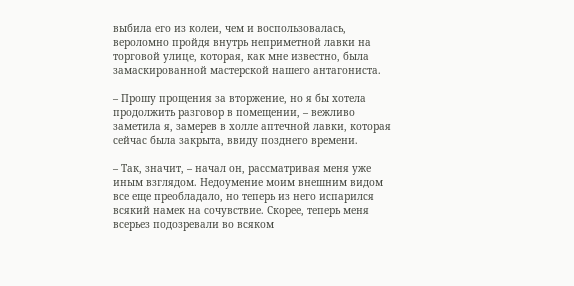выбила его из колеи, чем и воспользовалась, вероломно пройдя внутрь неприметной лавки на торговой улице, которая, как мне известно, была замаскированной мастерской нашего антагониста.

– Прошу прощения за вторжение, но я бы хотела продолжить разговор в помещении, – вежливо заметила я, замерев в холле аптечной лавки, которая сейчас была закрыта, ввиду позднего времени.

– Так, значит, – начал он, рассматривая меня уже иным взглядом. Недоумение моим внешним видом все еще преобладало, но теперь из него испарился всякий намек на сочувствие. Скорее, теперь меня всерьез подозревали во всяком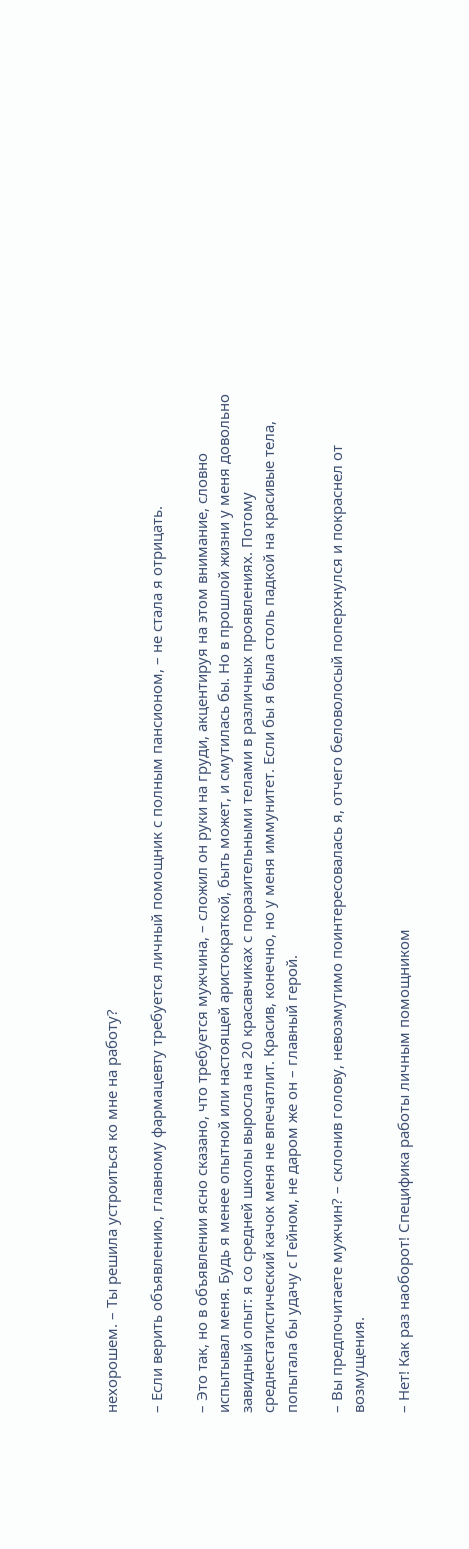нехорошем. – Ты решила устроиться ко мне на работу?

– Если верить объявлению, главному фармацевту требуется личный помощник с полным пансионом, – не стала я отрицать.

– Это так, но в объявлении ясно сказано, что требуется мужчина, – сложил он руки на груди, акцентируя на этом внимание, словно испытывал меня. Будь я менее опытной или настоящей аристократкой, быть может, и смутилась бы. Но в прошлой жизни у меня довольно завидный опыт: я со средней школы выросла на 20 красавчиках с поразительными телами в различных проявлениях. Потому среднестатистический качок меня не впечатлит. Красив, конечно, но у меня иммунитет. Если бы я была столь падкой на красивые тела, попытала бы удачу с Гейном, не даром же он – главный герой.

– Вы предпочитаете мужчин? – склонив голову, невозмутимо поинтересовалась я, отчего беловолосый поперхнулся и покраснел от возмущения.

– Нет! Как раз наоборот! Специфика работы личным помощником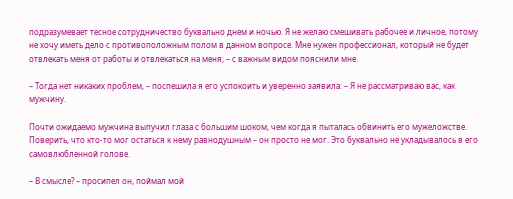подразумевает тесное сотрудничество буквально днем и ночью. Я не желаю смешивать рабочее и личное, потому не хочу иметь дело с противоположным полом в данном вопросе. Мне нужен профессионал, который не будет отвлекать меня от работы и отвлекаться на меня, – с важным видом пояснили мне.

– Тогда нет никаких проблем, – поспешила я его успокоить и уверенно заявила: – Я не рассматриваю вас, как мужчину.

Почти ожидаемо мужчина выпучил глаза с большим шоком, чем когда я пыталась обвинить его мужеложстве. Поверить, что кто-то мог остаться к нему равнодушным – он просто не мог. Это буквально не укладывалось в его самовлюбленной голове.

– В смысле? – просипел он, поймал мой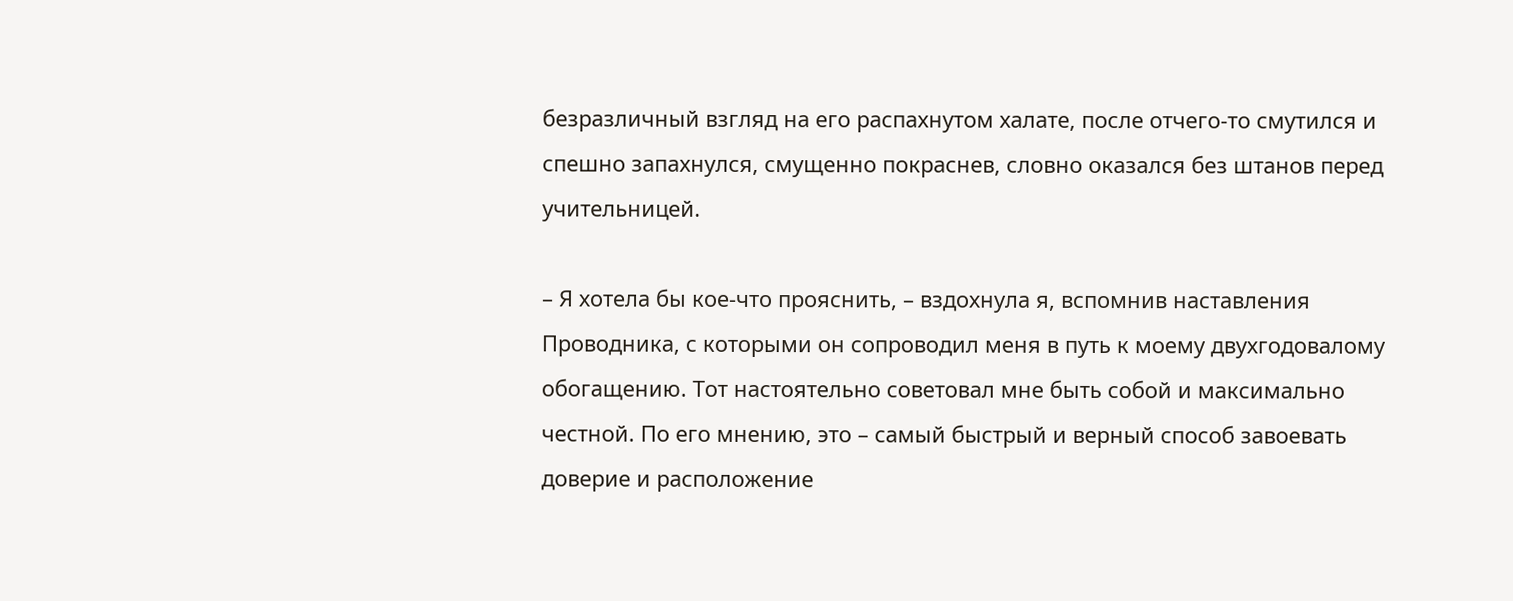безразличный взгляд на его распахнутом халате, после отчего-то смутился и спешно запахнулся, смущенно покраснев, словно оказался без штанов перед учительницей.

– Я хотела бы кое-что прояснить, – вздохнула я, вспомнив наставления Проводника, с которыми он сопроводил меня в путь к моему двухгодовалому обогащению. Тот настоятельно советовал мне быть собой и максимально честной. По его мнению, это – самый быстрый и верный способ завоевать доверие и расположение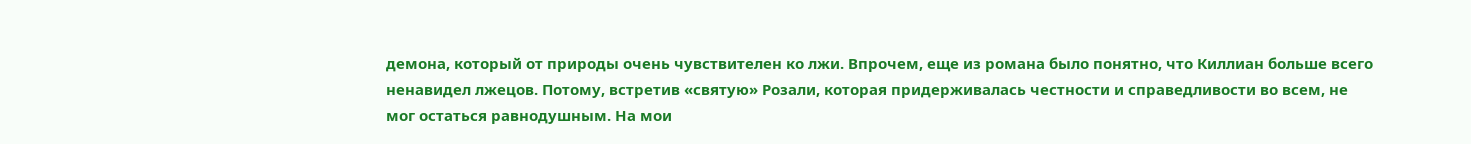демона, который от природы очень чувствителен ко лжи. Впрочем, еще из романа было понятно, что Киллиан больше всего ненавидел лжецов. Потому, встретив «святую» Розали, которая придерживалась честности и справедливости во всем, не мог остаться равнодушным. На мои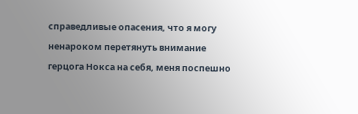справедливые опасения, что я могу ненароком перетянуть внимание герцога Нокса на себя, меня поспешно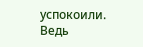успокоили. Ведь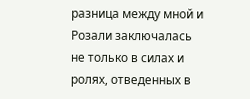разница между мной и Розали заключалась не только в силах и ролях, отведенных в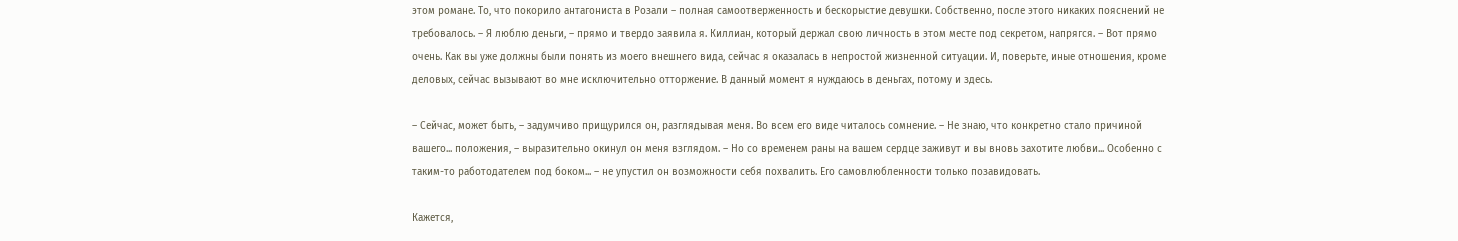этом романе. То, что покорило антагониста в Розали – полная самоотверженность и бескорыстие девушки. Собственно, после этого никаких пояснений не требовалось. – Я люблю деньги, – прямо и твердо заявила я. Киллиан, который держал свою личность в этом месте под секретом, напрягся. – Вот прямо очень. Как вы уже должны были понять из моего внешнего вида, сейчас я оказалась в непростой жизненной ситуации. И, поверьте, иные отношения, кроме деловых, сейчас вызывают во мне исключительно отторжение. В данный момент я нуждаюсь в деньгах, потому и здесь.

– Сейчас, может быть, – задумчиво прищурился он, разглядывая меня. Во всем его виде читалось сомнение. – Не знаю, что конкретно стало причиной вашего... положения, – выразительно окинул он меня взглядом. – Но со временем раны на вашем сердце заживут и вы вновь захотите любви... Особенно с таким-то работодателем под боком... – не упустил он возможности себя похвалить. Его самовлюбленности только позавидовать.

Кажется,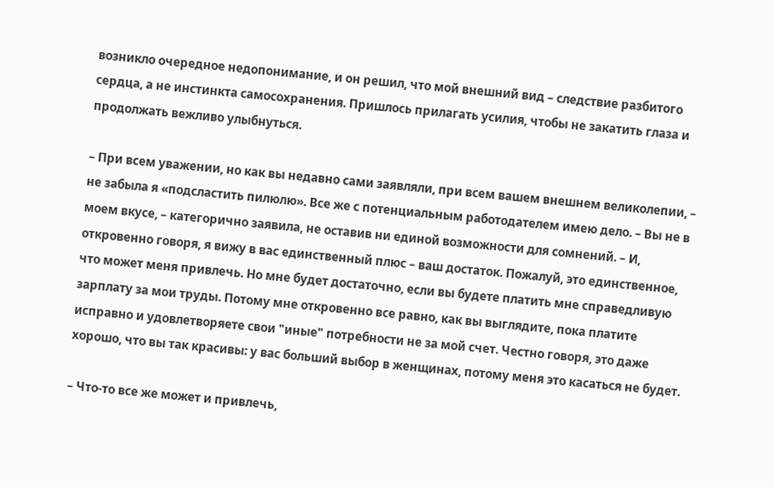возникло очередное недопонимание, и он решил, что мой внешний вид – следствие разбитого сердца, а не инстинкта самосохранения. Пришлось прилагать усилия, чтобы не закатить глаза и продолжать вежливо улыбнуться.

– При всем уважении, но как вы недавно сами заявляли, при всем вашем внешнем великолепии, – не забыла я «подсластить пилюлю». Все же с потенциальным работодателем имею дело. – Вы не в моем вкусе, – категорично заявила, не оставив ни единой возможности для сомнений. – И, откровенно говоря, я вижу в вас единственный плюс – ваш достаток. Пожалуй, это единственное, что может меня привлечь. Но мне будет достаточно, если вы будете платить мне справедливую зарплату за мои труды. Потому мне откровенно все равно, как вы выглядите, пока платите исправно и удовлетворяете свои "иные" потребности не за мой счет. Честно говоря, это даже хорошо, что вы так красивы: у вас больший выбор в женщинах, потому меня это касаться не будет.

– Что-то все же может и привлечь,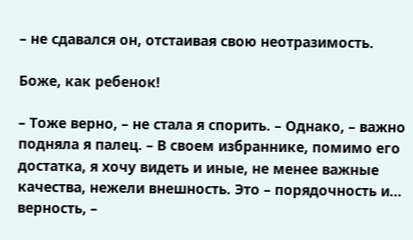– не сдавался он, отстаивая свою неотразимость.

Боже, как ребенок!

– Тоже верно, – не стала я спорить. – Однако, – важно подняла я палец. – В своем избраннике, помимо его достатка, я хочу видеть и иные, не менее важные качества, нежели внешность. Это – порядочность и... верность, –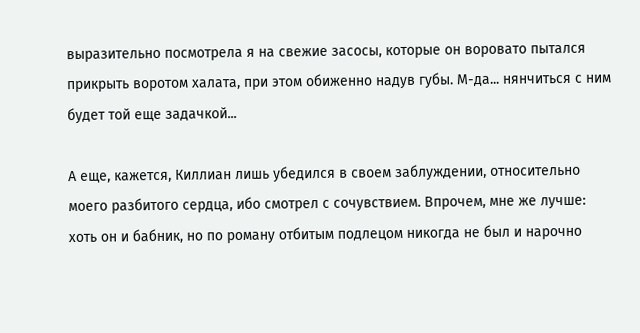выразительно посмотрела я на свежие засосы, которые он воровато пытался прикрыть воротом халата, при этом обиженно надув губы. М-да... нянчиться с ним будет той еще задачкой...

А еще, кажется, Киллиан лишь убедился в своем заблуждении, относительно моего разбитого сердца, ибо смотрел с сочувствием. Впрочем, мне же лучше: хоть он и бабник, но по роману отбитым подлецом никогда не был и нарочно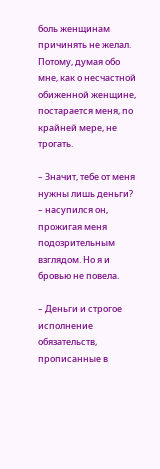боль женщинам причинять не желал. Потому, думая обо мне, как о несчастной обиженной женщине, постарается меня, по крайней мере, не трогать.

– Значит, тебе от меня нужны лишь деньги? – насупился он, прожигая меня подозрительным взглядом. Но я и бровью не повела.

– Деньги и строгое исполнение обязательств, прописанные в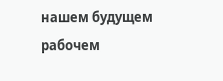нашем будущем рабочем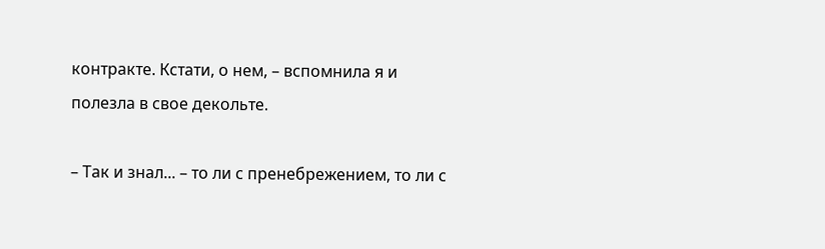контракте. Кстати, о нем, – вспомнила я и полезла в свое декольте.

– Так и знал... – то ли с пренебрежением, то ли с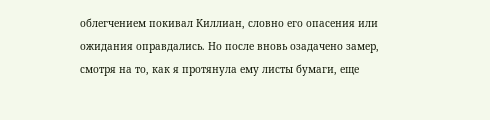облегчением покивал Киллиан, словно его опасения или ожидания оправдались. Но после вновь озадачено замер, смотря на то, как я протянула ему листы бумаги, еще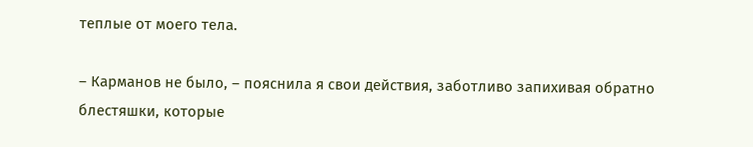теплые от моего тела.

– Карманов не было, – пояснила я свои действия, заботливо запихивая обратно блестяшки, которые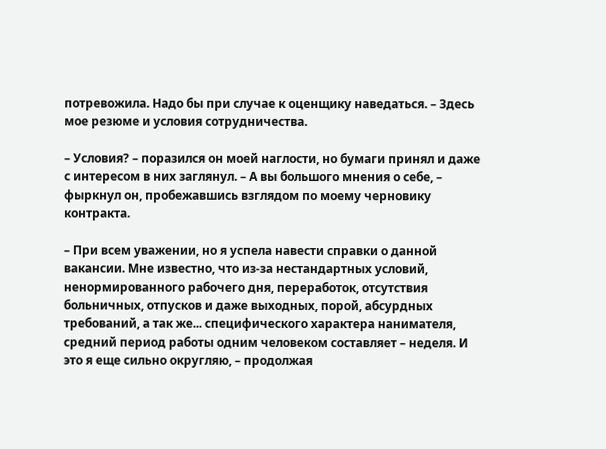потревожила. Надо бы при случае к оценщику наведаться. – Здесь мое резюме и условия сотрудничества.

– Условия? – поразился он моей наглости, но бумаги принял и даже с интересом в них заглянул. – А вы большого мнения о себе, – фыркнул он, пробежавшись взглядом по моему черновику контракта.

– При всем уважении, но я успела навести справки о данной вакансии. Мне известно, что из-за нестандартных условий, ненормированного рабочего дня, переработок, отсутствия больничных, отпусков и даже выходных, порой, абсурдных требований, а так же... специфического характера нанимателя, средний период работы одним человеком составляет – неделя. И это я еще сильно округляю, – продолжая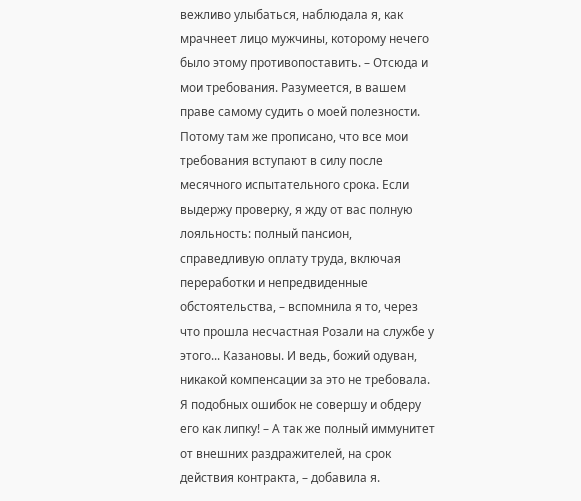вежливо улыбаться, наблюдала я, как мрачнеет лицо мужчины, которому нечего было этому противопоставить. – Отсюда и мои требования. Разумеется, в вашем праве самому судить о моей полезности. Потому там же прописано, что все мои требования вступают в силу после месячного испытательного срока. Если выдержу проверку, я жду от вас полную лояльность: полный пансион, справедливую оплату труда, включая переработки и непредвиденные обстоятельства, – вспомнила я то, через что прошла несчастная Розали на службе у этого... Казановы. И ведь, божий одуван, никакой компенсации за это не требовала. Я подобных ошибок не совершу и обдеру его как липку! – А так же полный иммунитет от внешних раздражителей, на срок действия контракта, – добавила я.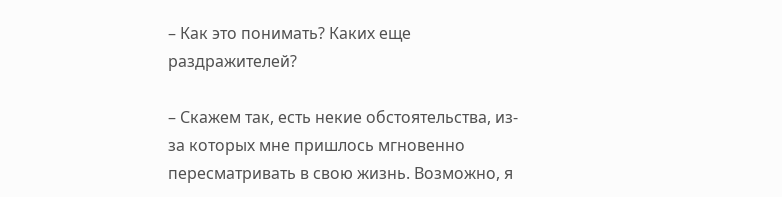– Как это понимать? Каких еще раздражителей?

– Скажем так, есть некие обстоятельства, из-за которых мне пришлось мгновенно пересматривать в свою жизнь. Возможно, я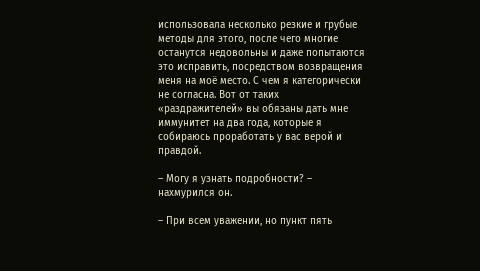использовала несколько резкие и грубые методы для этого, после чего многие останутся недовольны и даже попытаются это исправить, посредством возвращения меня на моё место. С чем я категорически не согласна. Вот от таких «раздражителей» вы обязаны дать мне иммунитет на два года, которые я собираюсь проработать у вас верой и правдой.

– Могу я узнать подробности? – нахмурился он.

– При всем уважении, но пункт пять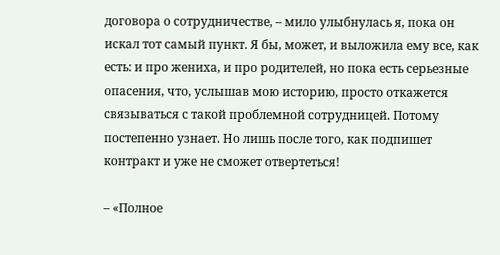договора о сотрудничестве, – мило улыбнулась я, пока он искал тот самый пункт. Я бы, может, и выложила ему все, как есть: и про жениха, и про родителей, но пока есть серьезные опасения, что, услышав мою историю, просто откажется связываться с такой проблемной сотрудницей. Потому постепенно узнает. Но лишь после того, как подпишет контракт и уже не сможет отвертеться!

– «Полное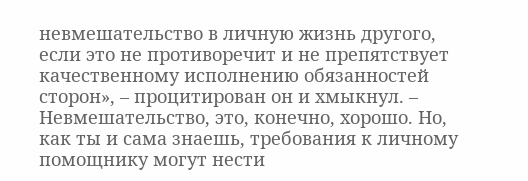невмешательство в личную жизнь другого, если это не противоречит и не препятствует качественному исполнению обязанностей сторон», – процитирован он и хмыкнул. – Невмешательство, это, конечно, хорошо. Но, как ты и сама знаешь, требования к личному помощнику могут нести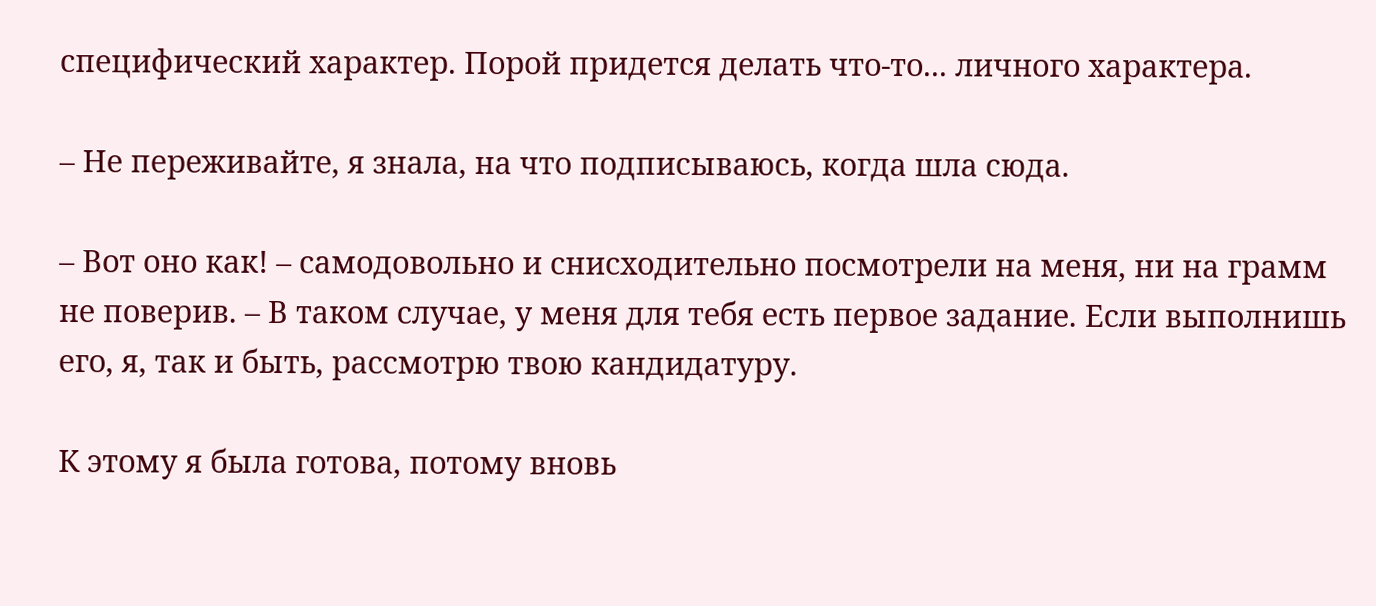специфический характер. Порой придется делать что-то... личного характера.

– Не переживайте, я знала, на что подписываюсь, когда шла сюда.

– Вот оно как! – самодовольно и снисходительно посмотрели на меня, ни на грамм не поверив. – В таком случае, у меня для тебя есть первое задание. Если выполнишь его, я, так и быть, рассмотрю твою кандидатуру.

К этому я была готова, потому вновь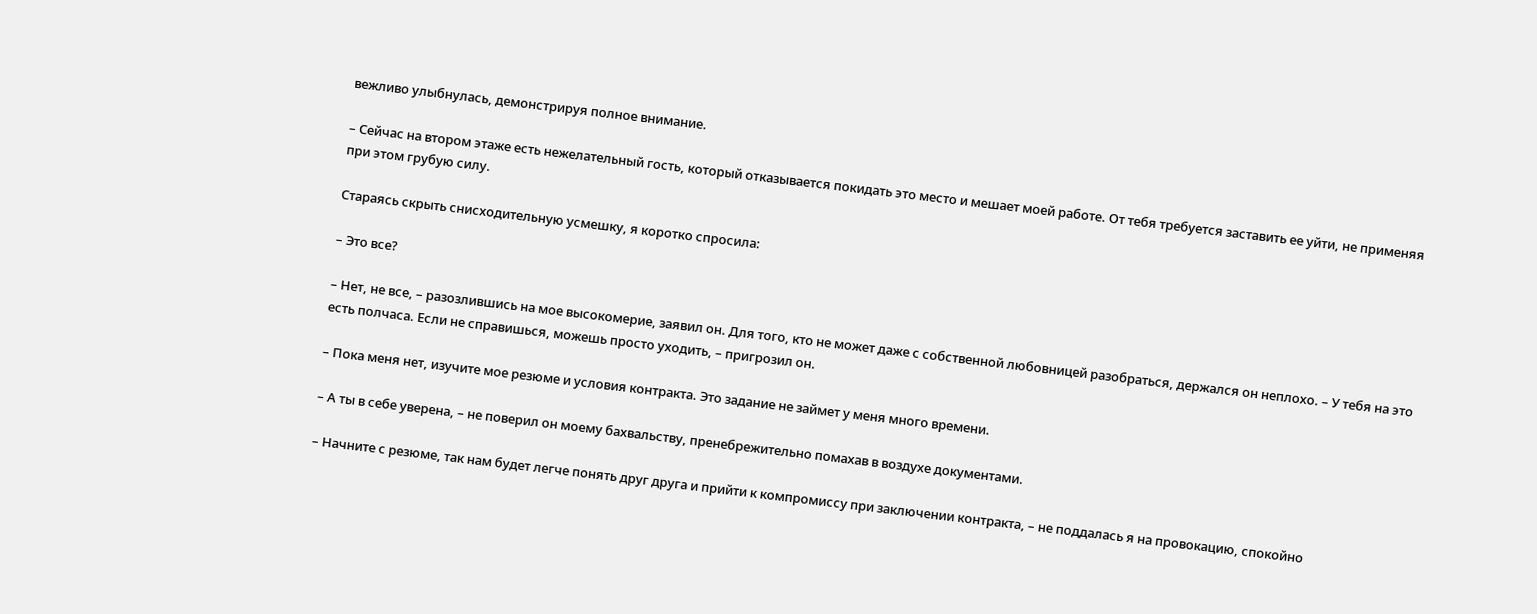вежливо улыбнулась, демонстрируя полное внимание.

– Сейчас на втором этаже есть нежелательный гость, который отказывается покидать это место и мешает моей работе. От тебя требуется заставить ее уйти, не применяя при этом грубую силу.

Стараясь скрыть снисходительную усмешку, я коротко спросила:

– Это все?

– Нет, не все, – разозлившись на мое высокомерие, заявил он. Для того, кто не может даже с собственной любовницей разобраться, держался он неплохо. – У тебя на это есть полчаса. Если не справишься, можешь просто уходить, – пригрозил он.

– Пока меня нет, изучите мое резюме и условия контракта. Это задание не займет у меня много времени.

– А ты в себе уверена, – не поверил он моему бахвальству, пренебрежительно помахав в воздухе документами.

– Начните с резюме, так нам будет легче понять друг друга и прийти к компромиссу при заключении контракта, – не поддалась я на провокацию, спокойно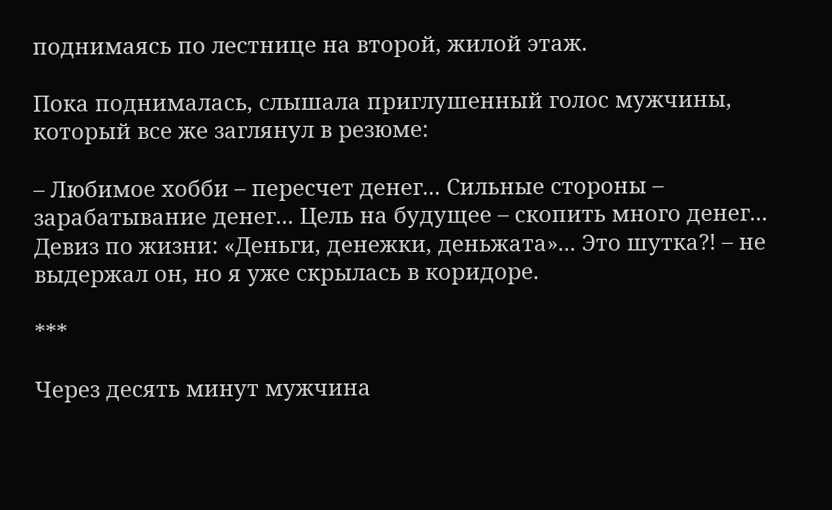поднимаясь по лестнице на второй, жилой этаж.

Пока поднималась, слышала приглушенный голос мужчины, который все же заглянул в резюме:

– Любимое хобби – пересчет денег... Сильные стороны – зарабатывание денег... Цель на будущее – скопить много денег... Девиз по жизни: «Деньги, денежки, деньжата»... Это шутка?! – не выдержал он, но я уже скрылась в коридоре.

***

Через десять минут мужчина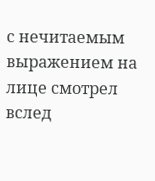с нечитаемым выражением на лице смотрел вслед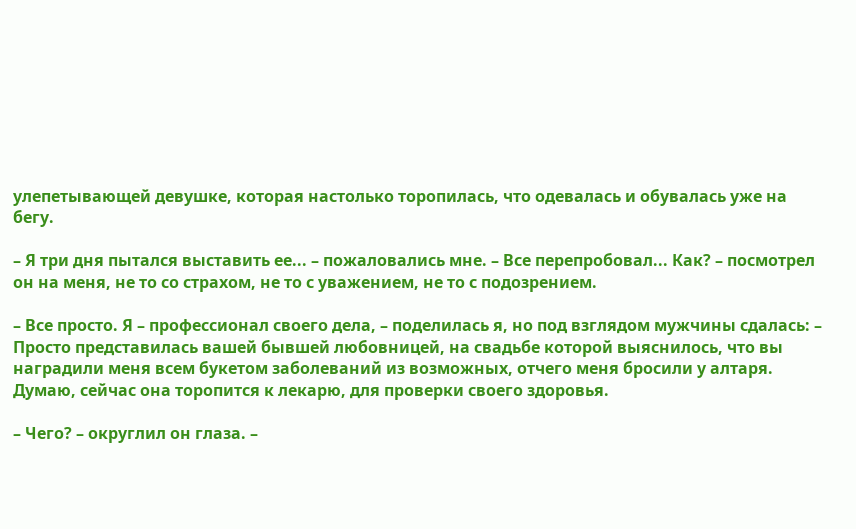улепетывающей девушке, которая настолько торопилась, что одевалась и обувалась уже на бегу.

– Я три дня пытался выставить ее... – пожаловались мне. – Все перепробовал... Как? – посмотрел он на меня, не то со страхом, не то с уважением, не то с подозрением.

– Все просто. Я – профессионал своего дела, – поделилась я, но под взглядом мужчины сдалась: – Просто представилась вашей бывшей любовницей, на свадьбе которой выяснилось, что вы наградили меня всем букетом заболеваний из возможных, отчего меня бросили у алтаря. Думаю, сейчас она торопится к лекарю, для проверки своего здоровья.

– Чего? – округлил он глаза. –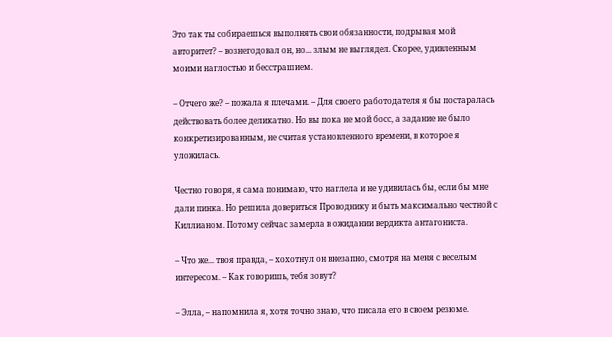Это так ты собираешься выполнять свои обязанности, подрывая мой авторитет? – вознегодовал он, но... злым не выглядел. Скорее, удивленным моими наглостью и бесстрашием.

– Отчего же? – пожала я плечами. – Для своего работодателя я бы постаралась действовать более деликатно. Но вы пока не мой босс, а задание не было конкретизированным, не считая установленного времени, в которое я уложилась.

Честно говоря, я сама понимаю, что наглела и не удивилась бы, если бы мне дали пинка. Но решила довериться Проводнику и быть максимально честной с Киллианом. Потому сейчас замерла в ожидании вердикта антагониста.

– Что же... твоя правда, – хохотнул он внезапно, смотря на меня с веселым интересом. – Как говоришь, тебя зовут?

– Элла, – напомнила я, хотя точно знаю, что писала его в своем резюме.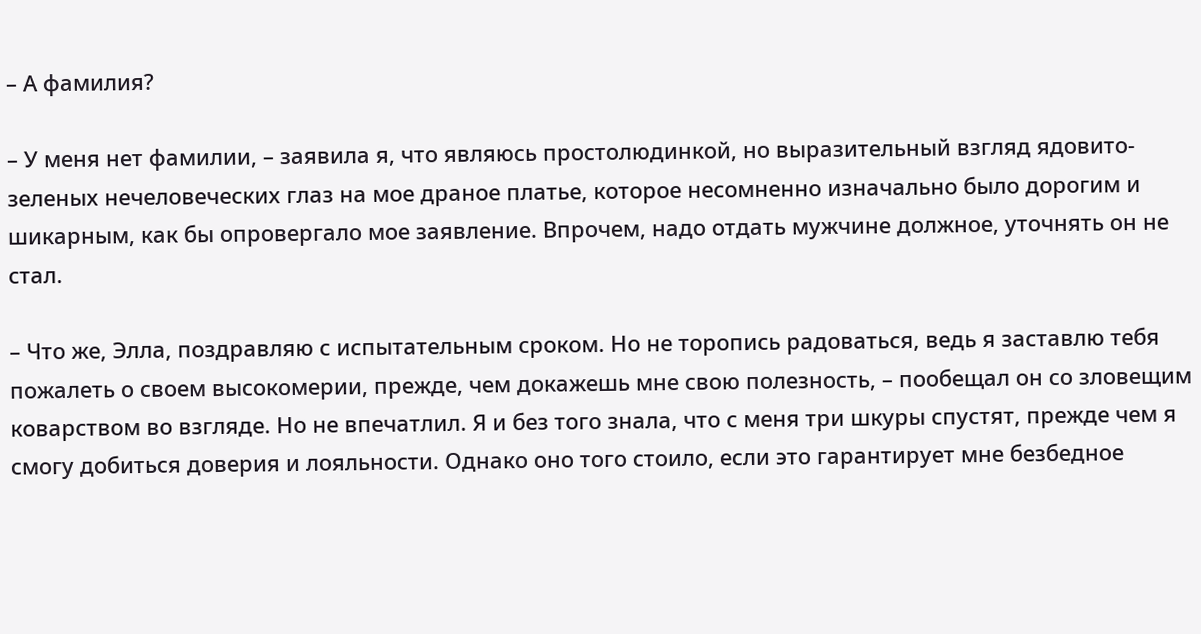– А фамилия?

– У меня нет фамилии, – заявила я, что являюсь простолюдинкой, но выразительный взгляд ядовито-зеленых нечеловеческих глаз на мое драное платье, которое несомненно изначально было дорогим и шикарным, как бы опровергало мое заявление. Впрочем, надо отдать мужчине должное, уточнять он не стал.

– Что же, Элла, поздравляю с испытательным сроком. Но не торопись радоваться, ведь я заставлю тебя пожалеть о своем высокомерии, прежде, чем докажешь мне свою полезность, – пообещал он со зловещим коварством во взгляде. Но не впечатлил. Я и без того знала, что с меня три шкуры спустят, прежде чем я смогу добиться доверия и лояльности. Однако оно того стоило, если это гарантирует мне безбедное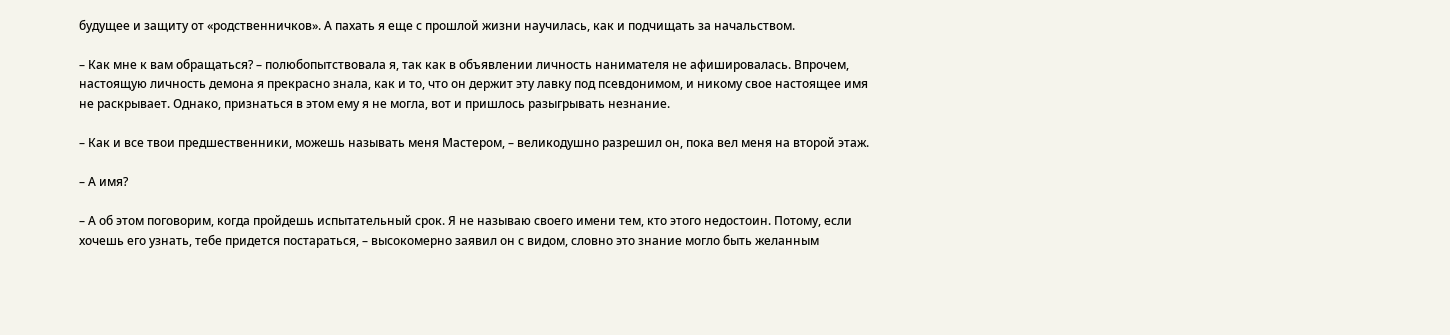будущее и защиту от «родственничков». А пахать я еще с прошлой жизни научилась, как и подчищать за начальством.

– Как мне к вам обращаться? – полюбопытствовала я, так как в объявлении личность нанимателя не афишировалась. Впрочем, настоящую личность демона я прекрасно знала, как и то, что он держит эту лавку под псевдонимом, и никому свое настоящее имя не раскрывает. Однако, признаться в этом ему я не могла, вот и пришлось разыгрывать незнание.

– Как и все твои предшественники, можешь называть меня Мастером, – великодушно разрешил он, пока вел меня на второй этаж.

– А имя?

– А об этом поговорим, когда пройдешь испытательный срок. Я не называю своего имени тем, кто этого недостоин. Потому, если хочешь его узнать, тебе придется постараться, – высокомерно заявил он с видом, словно это знание могло быть желанным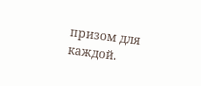призом для каждой.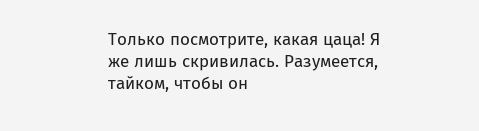Только посмотрите, какая цаца! Я же лишь скривилась. Разумеется, тайком, чтобы он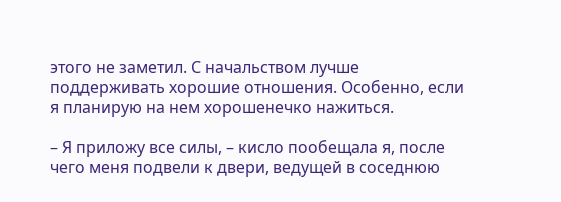этого не заметил. С начальством лучше поддерживать хорошие отношения. Особенно, если я планирую на нем хорошенечко нажиться.

– Я приложу все силы, – кисло пообещала я, после чего меня подвели к двери, ведущей в соседнюю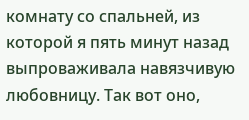комнату со спальней, из которой я пять минут назад выпроваживала навязчивую любовницу. Так вот оно,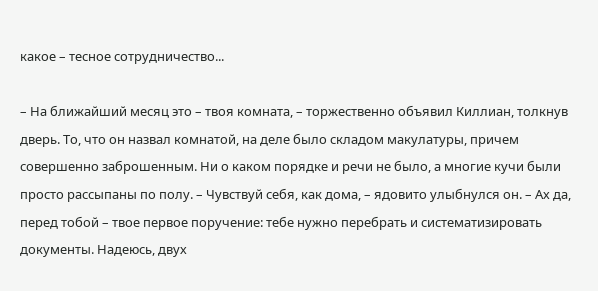какое – тесное сотрудничество...

– На ближайший месяц это – твоя комната, – торжественно объявил Киллиан, толкнув дверь. То, что он назвал комнатой, на деле было складом макулатуры, причем совершенно заброшенным. Ни о каком порядке и речи не было, а многие кучи были просто рассыпаны по полу. – Чувствуй себя, как дома, – ядовито улыбнулся он. – Ах да, перед тобой – твое первое поручение: тебе нужно перебрать и систематизировать документы. Надеюсь, двух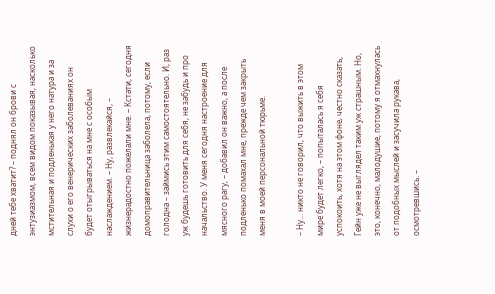дней тебе хватит? – поднял он брови с энтузиазмом, всем видом показывая, насколько мстительная и подленькая у него натура и за слухи о его венерических заболеваниях он будет отыгрываться на мне с особым наслаждением. – Ну, развлекайся, – жизнерадостно пожелали мне. – Кстати, сегодня домоправительница заболела, потому, если голодна – займись этим самостоятельно. И, раз уж будешь готовить для себя, не забудь и про начальство. У меня сегодня настроение для мясного рагу, – добавил он важно, а после подленько помахал мне, прежде чем закрыть меня в моей персональной тюрьме.

– Ну... никто не говорил, что выжить в этом мире будет легко, – попыталась я себя успокоить, хотя на этом фоне‚ честно сказать, Гейн уже не выглядел таким уж страшным. Но, это, конечно, малодушие, потому я отмахнулась от подобных мыслей и засучила рукава, осмотревшись. –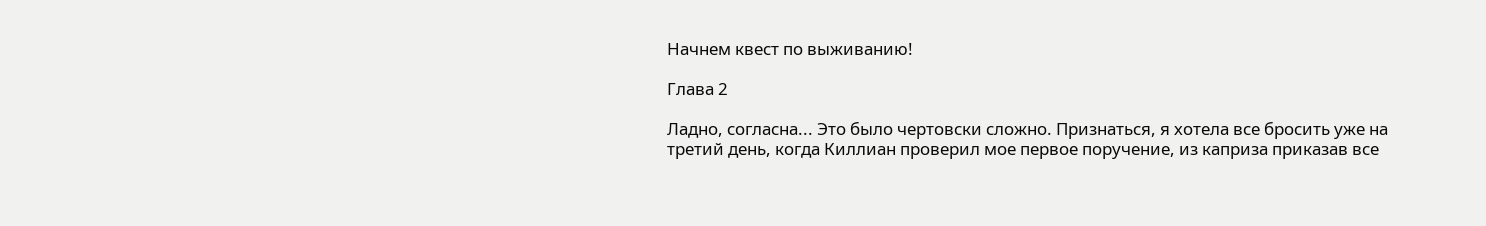Начнем квест по выживанию!

Глава 2

Ладно, согласна... Это было чертовски сложно. Признаться, я хотела все бросить уже на третий день, когда Киллиан проверил мое первое поручение, из каприза приказав все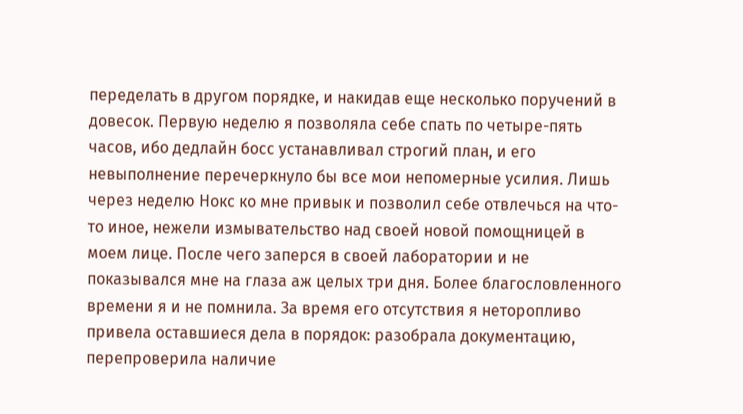переделать в другом порядке, и накидав еще несколько поручений в довесок. Первую неделю я позволяла себе спать по четыре-пять часов, ибо дедлайн босс устанавливал строгий план, и его невыполнение перечеркнуло бы все мои непомерные усилия. Лишь через неделю Нокс ко мне привык и позволил себе отвлечься на что-то иное, нежели измывательство над своей новой помощницей в моем лице. После чего заперся в своей лаборатории и не показывался мне на глаза аж целых три дня. Более благословленного времени я и не помнила. За время его отсутствия я неторопливо привела оставшиеся дела в порядок: разобрала документацию, перепроверила наличие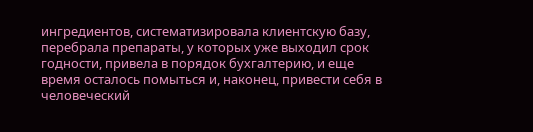ингредиентов, систематизировала клиентскую базу, перебрала препараты, у которых уже выходил срок годности, привела в порядок бухгалтерию, и еще время осталось помыться и, наконец, привести себя в человеческий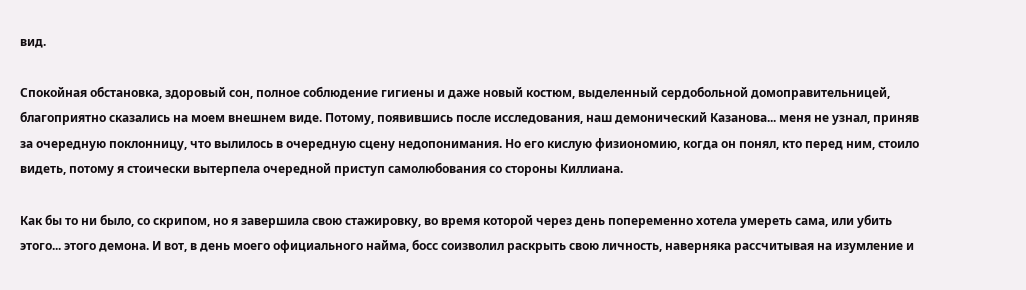вид.

Спокойная обстановка, здоровый сон, полное соблюдение гигиены и даже новый костюм, выделенный сердобольной домоправительницей, благоприятно сказались на моем внешнем виде. Потому, появившись после исследования, наш демонический Казанова... меня не узнал, приняв за очередную поклонницу, что вылилось в очередную сцену недопонимания. Но его кислую физиономию, когда он понял, кто перед ним, стоило видеть, потому я стоически вытерпела очередной приступ самолюбования со стороны Киллиана.

Как бы то ни было, со скрипом, но я завершила свою стажировку, во время которой через день попеременно хотела умереть сама, или убить этого... этого демона. И вот, в день моего официального найма, босс соизволил раскрыть свою личность, наверняка рассчитывая на изумление и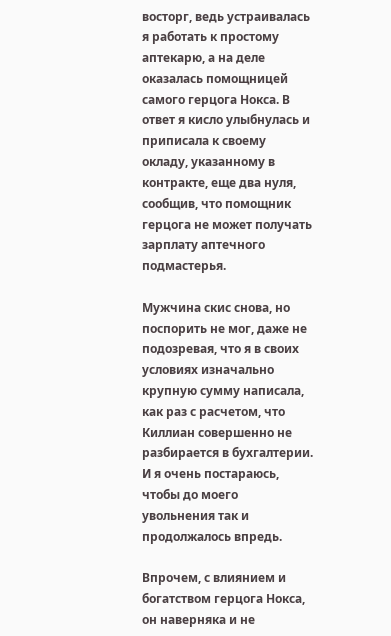восторг, ведь устраивалась я работать к простому аптекарю, а на деле оказалась помощницей самого герцога Нокса. В ответ я кисло улыбнулась и приписала к своему окладу, указанному в контракте, еще два нуля, сообщив, что помощник герцога не может получать зарплату аптечного подмастерья.

Мужчина скис снова, но поспорить не мог, даже не подозревая, что я в своих условиях изначально крупную сумму написала, как раз с расчетом, что Киллиан совершенно не разбирается в бухгалтерии. И я очень постараюсь, чтобы до моего увольнения так и продолжалось впредь.

Впрочем, с влиянием и богатством герцога Нокса, он наверняка и не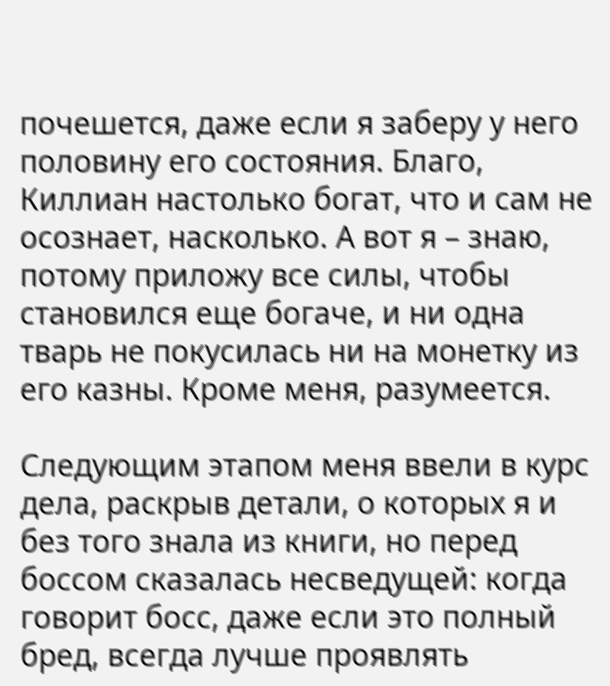почешется, даже если я заберу у него половину его состояния. Благо, Киллиан настолько богат, что и сам не осознает, насколько. А вот я – знаю, потому приложу все силы, чтобы становился еще богаче, и ни одна тварь не покусилась ни на монетку из его казны. Кроме меня, разумеется.

Следующим этапом меня ввели в курс дела, раскрыв детали, о которых я и без того знала из книги, но перед боссом сказалась несведущей: когда говорит босс, даже если это полный бред, всегда лучше проявлять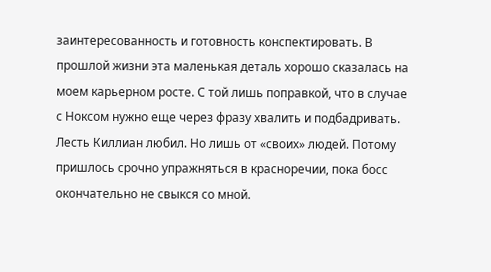заинтересованность и готовность конспектировать. В прошлой жизни эта маленькая деталь хорошо сказалась на моем карьерном росте. С той лишь поправкой, что в случае с Ноксом нужно еще через фразу хвалить и подбадривать. Лесть Киллиан любил. Но лишь от «своих» людей. Потому пришлось срочно упражняться в красноречии, пока босс окончательно не свыкся со мной.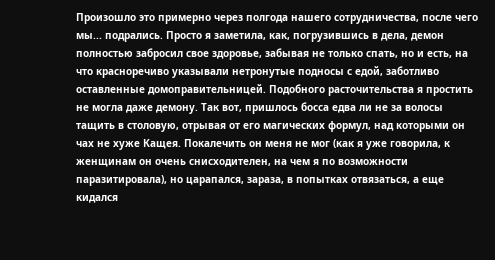Произошло это примерно через полгода нашего сотрудничества, после чего мы... подрались. Просто я заметила, как, погрузившись в дела, демон полностью забросил свое здоровье, забывая не только спать, но и есть, на что красноречиво указывали нетронутые подносы с едой, заботливо оставленные домоправительницей. Подобного расточительства я простить не могла даже демону. Так вот, пришлось босса едва ли не за волосы тащить в столовую, отрывая от его магических формул, над которыми он чах не хуже Кащея. Покалечить он меня не мог (как я уже говорила, к женщинам он очень снисходителен, на чем я по возможности паразитировала), но царапался, зараза, в попытках отвязаться, а еще кидался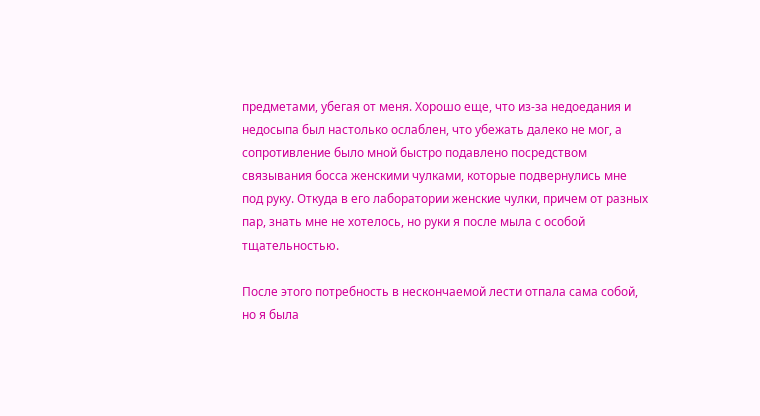предметами, убегая от меня. Хорошо еще, что из-за недоедания и недосыпа был настолько ослаблен, что убежать далеко не мог, а сопротивление было мной быстро подавлено посредством связывания босса женскими чулками, которые подвернулись мне под руку. Откуда в его лаборатории женские чулки, причем от разных пар, знать мне не хотелось, но руки я после мыла с особой тщательностью.

После этого потребность в нескончаемой лести отпала сама собой, но я была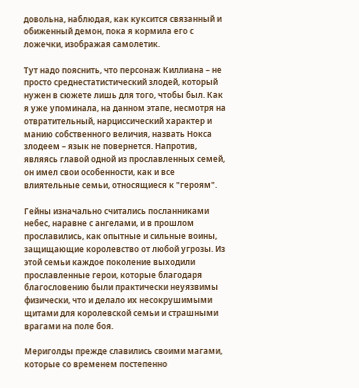довольна, наблюдая, как куксится связанный и обиженный демон, пока я кормила его с ложечки, изображая самолетик.

Тут надо пояснить, что персонаж Киллиана – не просто среднестатистический злодей, который нужен в сюжете лишь для того, чтобы был. Как я уже упоминала, на данном этапе, несмотря на отвратительный, нарциссический характер и манию собственного величия, назвать Нокса злодеем – язык не повернется. Напротив, являясь главой одной из прославленных семей, он имел свои особенности, как и все влиятельные семьи, относящиеся к "героям".

Гейны изначально считались посланниками небес, наравне с ангелами, и в прошлом прославились, как опытные и сильные воины, защищающие королевство от любой угрозы. Из этой семьи каждое поколение выходили прославленные герои, которые благодаря благословению были практически неуязвимы физически, что и делало их несокрушимыми щитами для королевской семьи и страшными врагами на поле боя.

Мериголды прежде славились своими магами, которые со временем постепенно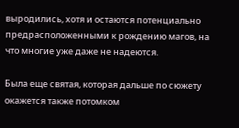выродились, хотя и остаются потенциально предрасположенными к рождению магов, на что многие уже даже не надеются.

Была еще святая, которая дальше по сюжету окажется также потомком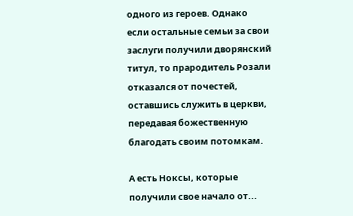одного из героев. Однако если остальные семьи за свои заслуги получили дворянский титул, то прародитель Розали отказался от почестей, оставшись служить в церкви, передавая божественную благодать своим потомкам.

А есть Ноксы, которые получили свое начало от...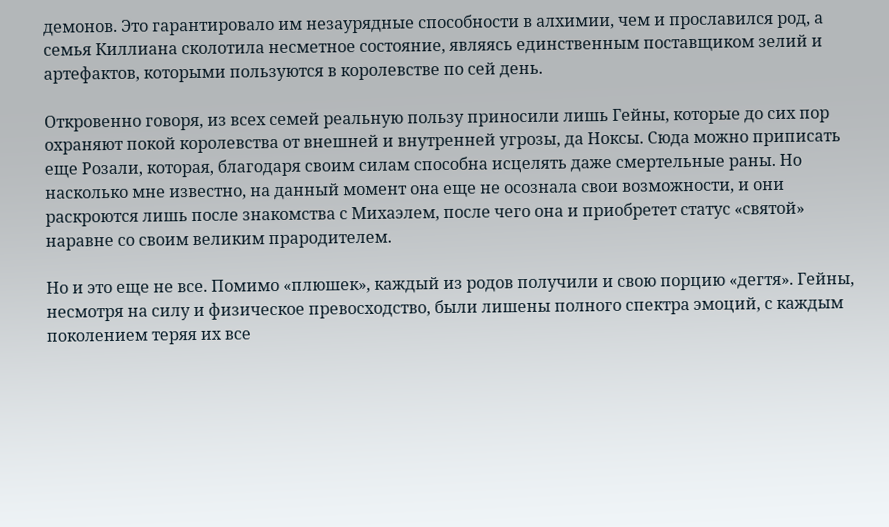демонов. Это гарантировало им незаурядные способности в алхимии, чем и прославился род, а семья Киллиана сколотила несметное состояние, являясь единственным поставщиком зелий и артефактов, которыми пользуются в королевстве по сей день.

Откровенно говоря, из всех семей реальную пользу приносили лишь Гейны, которые до сих пор охраняют покой королевства от внешней и внутренней угрозы, да Ноксы. Сюда можно приписать еще Розали, которая, благодаря своим силам способна исцелять даже смертельные раны. Но насколько мне известно, на данный момент она еще не осознала свои возможности, и они раскроются лишь после знакомства с Михаэлем, после чего она и приобретет статус «святой» наравне со своим великим прародителем.

Но и это еще не все. Помимо «плюшек», каждый из родов получили и свою порцию «дегтя». Гейны, несмотря на силу и физическое превосходство, были лишены полного спектра эмоций, с каждым поколением теряя их все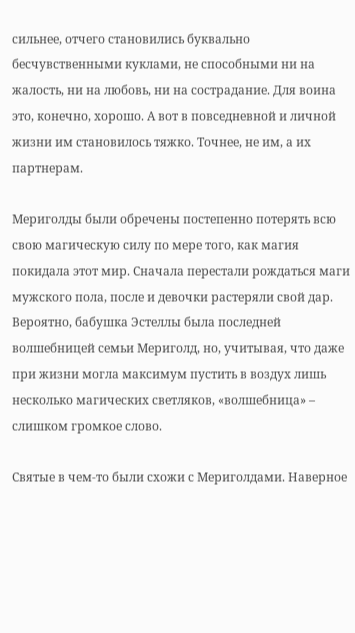сильнее, отчего становились буквально бесчувственными куклами, не способными ни на жалость, ни на любовь, ни на сострадание. Для воина это, конечно, хорошо. А вот в повседневной и личной жизни им становилось тяжко. Точнее, не им, а их партнерам.

Мериголды были обречены постепенно потерять всю свою магическую силу по мере того, как магия покидала этот мир. Сначала перестали рождаться маги мужского пола, после и девочки растеряли свой дар. Вероятно, бабушка Эстеллы была последней волшебницей семьи Мериголд, но, учитывая, что даже при жизни могла максимум пустить в воздух лишь несколько магических светляков, «волшебница» – слишком громкое слово.

Святые в чем-то были схожи с Мериголдами. Наверное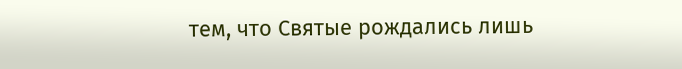тем, что Святые рождались лишь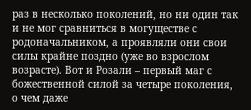раз в несколько поколений, но ни один так и не мог сравниться в могуществе с родоначальником, а проявляли они свои силы крайне поздно (уже во взрослом возрасте). Вот и Розали – первый маг с божественной силой за четыре поколения, о чем даже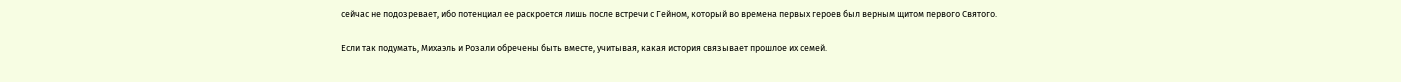сейчас не подозревает, ибо потенциал ее раскроется лишь после встречи с Гейном, который во времена первых героев был верным щитом первого Святого.

Если так подумать, Михаэль и Розали обречены быть вместе, учитывая, какая история связывает прошлое их семей.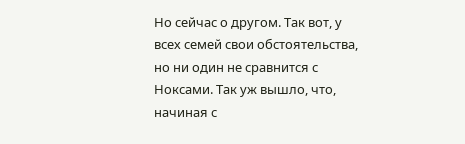Но сейчас о другом. Так вот, у всех семей свои обстоятельства, но ни один не сравнится с Ноксами. Так уж вышло, что, начиная с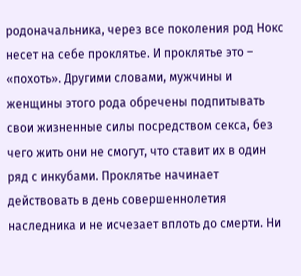родоначальника, через все поколения род Нокс несет на себе проклятье. И проклятье это – «похоть». Другими словами, мужчины и женщины этого рода обречены подпитывать свои жизненные силы посредством секса, без чего жить они не смогут, что ставит их в один ряд с инкубами. Проклятье начинает действовать в день совершеннолетия наследника и не исчезает вплоть до смерти. Ни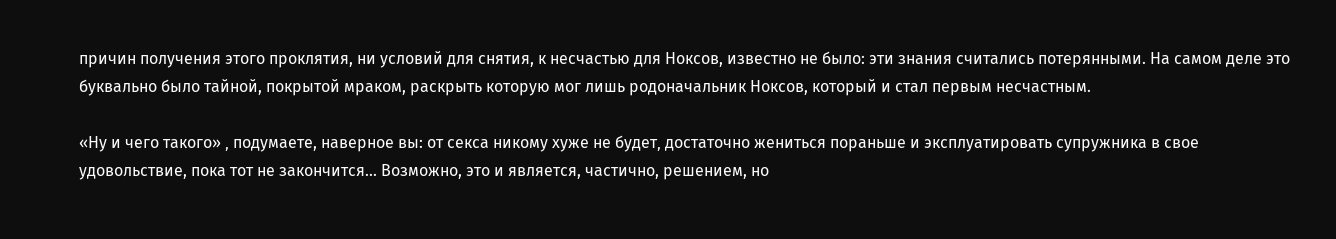причин получения этого проклятия, ни условий для снятия, к несчастью для Ноксов, известно не было: эти знания считались потерянными. На самом деле это буквально было тайной, покрытой мраком, раскрыть которую мог лишь родоначальник Ноксов, который и стал первым несчастным.

«Ну и чего такого» ‚ подумаете, наверное вы: от секса никому хуже не будет‚ достаточно жениться пораньше и эксплуатировать супружника в свое удовольствие, пока тот не закончится... Возможно, это и является, частично, решением, но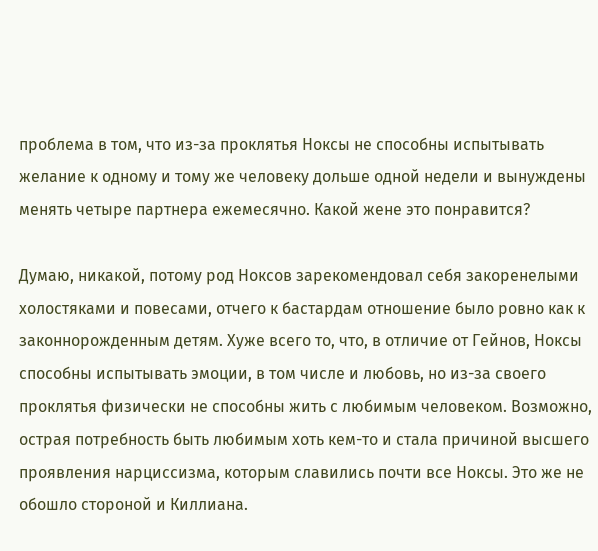проблема в том, что из-за проклятья Ноксы не способны испытывать желание к одному и тому же человеку дольше одной недели и вынуждены менять четыре партнера ежемесячно. Какой жене это понравится?

Думаю, никакой, потому род Ноксов зарекомендовал себя закоренелыми холостяками и повесами, отчего к бастардам отношение было ровно как к законнорожденным детям. Хуже всего то, что, в отличие от Гейнов, Ноксы способны испытывать эмоции, в том числе и любовь, но из-за своего проклятья физически не способны жить с любимым человеком. Возможно, острая потребность быть любимым хоть кем-то и стала причиной высшего проявления нарциссизма, которым славились почти все Ноксы. Это же не обошло стороной и Киллиана.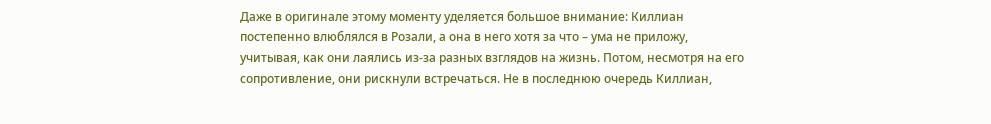Даже в оригинале этому моменту уделяется большое внимание: Киллиан постепенно влюблялся в Розали, а она в него хотя за что – ума не приложу, учитывая, как они лаялись из-за разных взглядов на жизнь. Потом, несмотря на его сопротивление, они рискнули встречаться. Не в последнюю очередь Киллиан,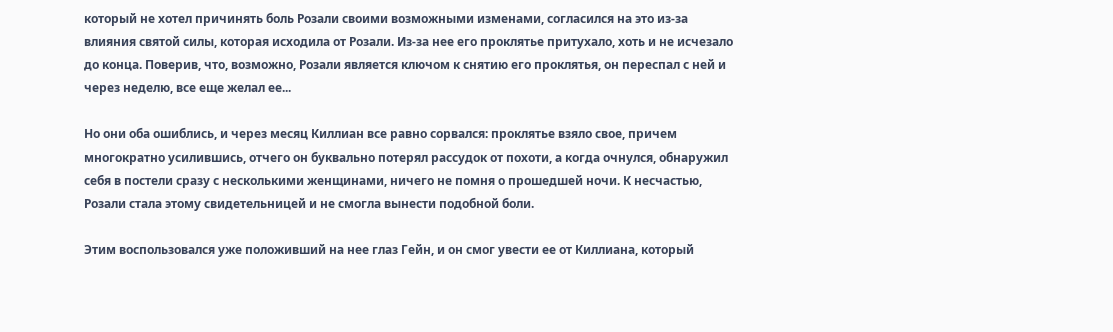который не хотел причинять боль Розали своими возможными изменами, согласился на это из-за влияния святой силы, которая исходила от Розали. Из-за нее его проклятье притухало, хоть и не исчезало до конца. Поверив, что, возможно, Розали является ключом к снятию его проклятья, он переспал с ней и через неделю, все еще желал ее...

Но они оба ошиблись, и через месяц Киллиан все равно сорвался: проклятье взяло свое, причем многократно усилившись, отчего он буквально потерял рассудок от похоти, а когда очнулся, обнаружил себя в постели сразу с несколькими женщинами, ничего не помня о прошедшей ночи. К несчастью, Розали стала этому свидетельницей и не смогла вынести подобной боли.

Этим воспользовался уже положивший на нее глаз Гейн, и он смог увести ее от Киллиана, который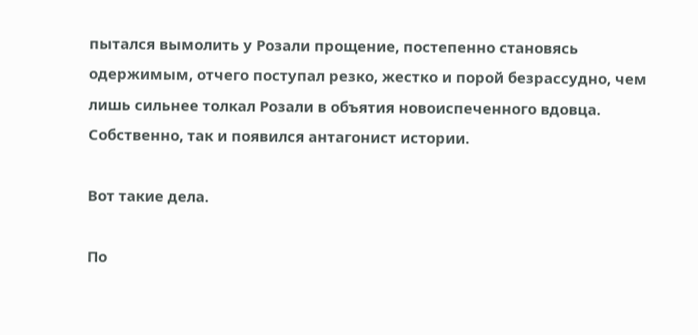пытался вымолить у Розали прощение, постепенно становясь одержимым, отчего поступал резко, жестко и порой безрассудно, чем лишь сильнее толкал Розали в объятия новоиспеченного вдовца. Собственно, так и появился антагонист истории.

Вот такие дела.

По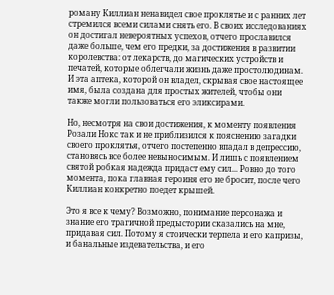роману Киллиан ненавидел свое проклятье и с ранних лет стремился всеми силами снять его. В своих исследованиях он достигал невероятных успехов, отчего прославился даже больше, чем его предки, за достижения в развитии королевства: от лекарств, до магических устройств и печатей, которые облегчали жизнь даже простолюдинам. И эта аптека, которой он владел, скрывая свое настоящее имя, была создана для простых жителей, чтобы они также могли пользоваться его эликсирами.

Но, несмотря на свои достижения, к моменту появления Розали Нокс так и не приблизился к пояснению загадки своего проклятья, отчего постепенно впадал в депрессию, становясь все более невыносимым. И лишь с появлением святой робкая надежда придаст ему сил... Ровно до того момента, пока главная героиня его не бросит, после чего Киллиан конкретно поедет крышей.

Это я все к чему? Возможно, понимание персонажа и знание его трагичной предыстории сказались на мне, придавая сил. Потому я стоически терпела и его капризы, и банальные издевательства, и его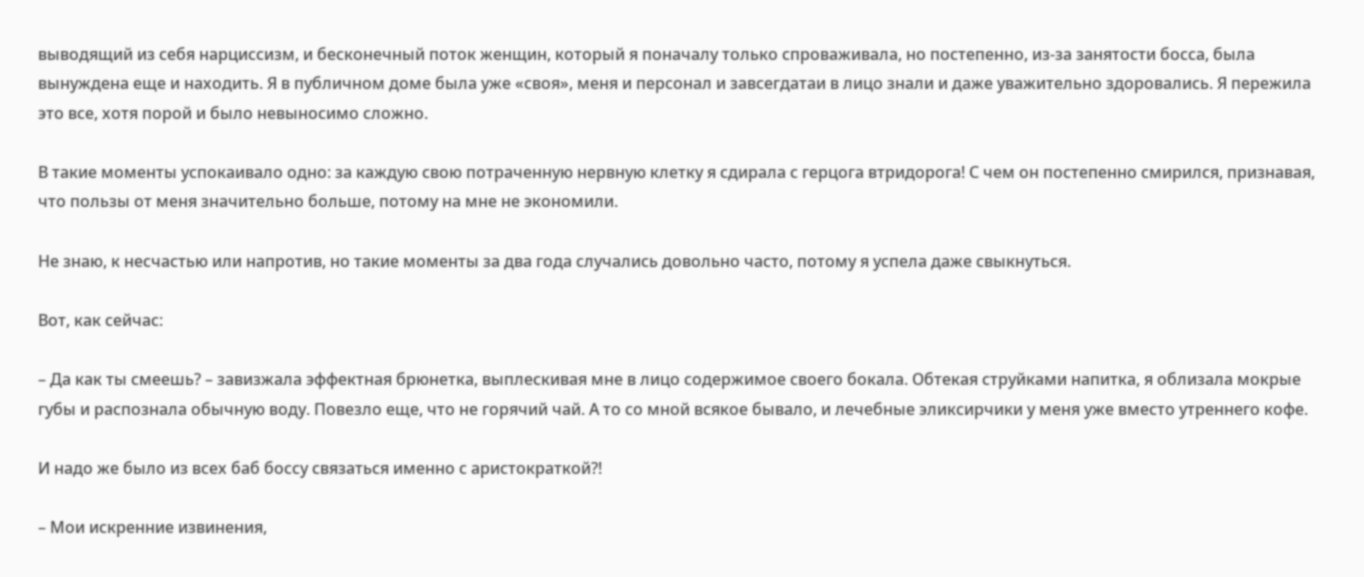выводящий из себя нарциссизм, и бесконечный поток женщин, который я поначалу только спроваживала, но постепенно, из-за занятости босса, была вынуждена еще и находить. Я в публичном доме была уже «своя», меня и персонал и завсегдатаи в лицо знали и даже уважительно здоровались. Я пережила это все, хотя порой и было невыносимо сложно.

В такие моменты успокаивало одно: за каждую свою потраченную нервную клетку я сдирала с герцога втридорога! С чем он постепенно смирился, признавая, что пользы от меня значительно больше, потому на мне не экономили.

Не знаю, к несчастью или напротив, но такие моменты за два года случались довольно часто, потому я успела даже свыкнуться.

Вот, как сейчас:

– Да как ты смеешь? – завизжала эффектная брюнетка, выплескивая мне в лицо содержимое своего бокала. Обтекая струйками напитка, я облизала мокрые губы и распознала обычную воду. Повезло еще, что не горячий чай. А то со мной всякое бывало, и лечебные эликсирчики у меня уже вместо утреннего кофе.

И надо же было из всех баб боссу связаться именно с аристократкой?!

– Мои искренние извинения,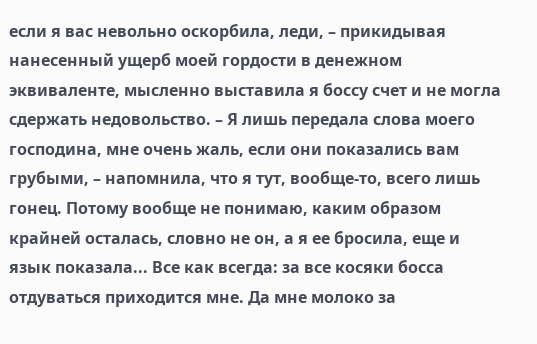если я вас невольно оскорбила, леди, – прикидывая нанесенный ущерб моей гордости в денежном эквиваленте, мысленно выставила я боссу счет и не могла сдержать недовольство. – Я лишь передала слова моего господина, мне очень жаль, если они показались вам грубыми, – напомнила, что я тут, вообще-то, всего лишь гонец. Потому вообще не понимаю, каким образом крайней осталась, словно не он, а я ее бросила, еще и язык показала... Все как всегда: за все косяки босса отдуваться приходится мне. Да мне молоко за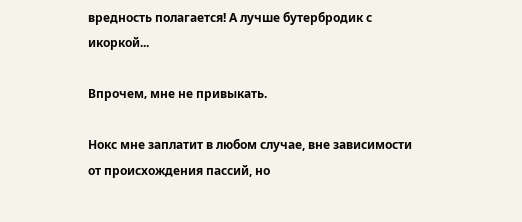вредность полагается! А лучше бутербродик с икоркой...

Впрочем‚ мне не привыкать.

Нокс мне заплатит в любом случае, вне зависимости от происхождения пассий, но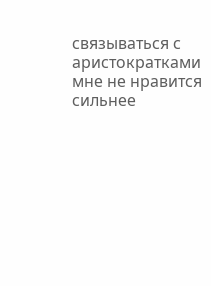связываться с аристократками мне не нравится сильнее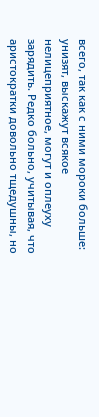всего, так как с ними мороки больше: унизят, выскажут всякое нелицеприятное, могут и оплеуху зарядить. Редко больно, учитывая, что аристократки довольно тщедушны, но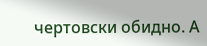чертовски обидно. А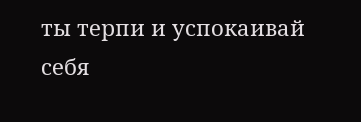ты терпи и успокаивай себя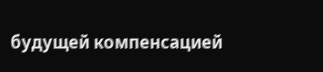будущей компенсацией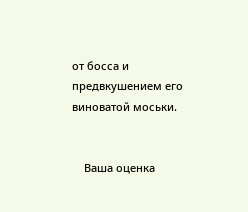от босса и предвкушением его виноватой моськи.


    Ваша оценка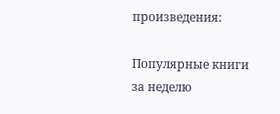произведения:

Популярные книги за неделю